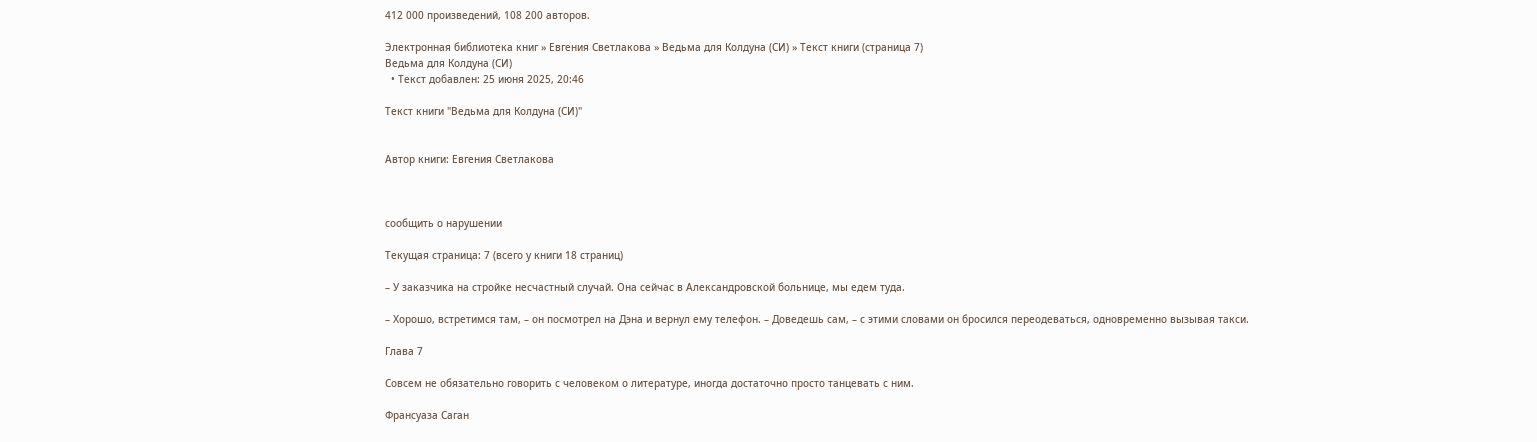412 000 произведений, 108 200 авторов.

Электронная библиотека книг » Евгения Светлакова » Ведьма для Колдуна (СИ) » Текст книги (страница 7)
Ведьма для Колдуна (СИ)
  • Текст добавлен: 25 июня 2025, 20:46

Текст книги "Ведьма для Колдуна (СИ)"


Автор книги: Евгения Светлакова



сообщить о нарушении

Текущая страница: 7 (всего у книги 18 страниц)

– У заказчика на стройке несчастный случай. Она сейчас в Александровской больнице, мы едем туда.

– Хорошо, встретимся там, – он посмотрел на Дэна и вернул ему телефон. – Доведешь сам, – с этими словами он бросился переодеваться, одновременно вызывая такси.

Глава 7

Совсем не обязательно говорить с человеком о литературе, иногда достаточно просто танцевать с ним.

Франсуаза Саган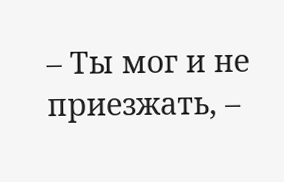– Ты мог и не приезжать, –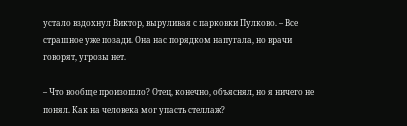устало вздохнул Виктор, выруливая с парковки Пулково. – Все страшное уже позади. Она нас порядком напугала, но врачи говорят, угрозы нет.

– Что вообще произошло? Отец, конечно, объяснял, но я ничего не понял. Как на человека мог упасть стеллаж?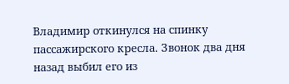Владимир откинулся на спинку пассажирского кресла. Звонок два дня назад выбил его из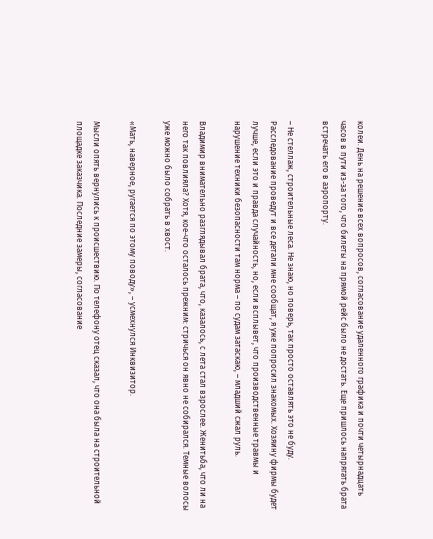колеи. День на решение всех вопросов, согласование удаленного графика и почти четырнадцать часов в пути из-за того, что билеты на прямой рейс было не достать. Еще пришлось напрягать брата встречать его в аэропорту.

– Не стеллаж, строительные леса. Не знаю, но поверь, так просто оставлять это не буду. Расследование проведут и все детали мне сообщат, я уже попросил знакомых. Хозяину фирмы будет лучше, если это и правда случайность, но, если всплывет, что производственные травмы и нарушение техники безопасности там норма – по судам затаскаю, – младший сжал руль.

Владимир внимательно разглядывал брата, что, казалось, с лета стал взрослее. Женитьба, что ли на него так повлияла? Хотя, кое-что осталось прежним: стричься он явно не собирался. Темные волосы уже можно было собрать в хвост.

«Мать, наверное, ругается по этому поводу», – усмехнулся Инквизитор.

Мысли опять вернулись к происшествию. По телефону отец сказал, что она была на строительной площадке заказчика. Последние замеры, согласование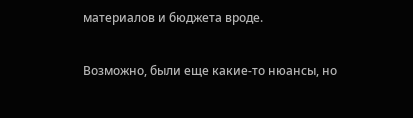материалов и бюджета вроде.

Возможно, были еще какие-то нюансы, но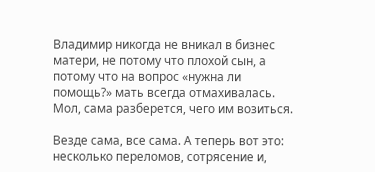Владимир никогда не вникал в бизнес матери, не потому что плохой сын, а потому что на вопрос «нужна ли помощь?» мать всегда отмахивалась. Мол, сама разберется, чего им возиться.

Везде сама, все сама. А теперь вот это: несколько переломов, сотрясение и,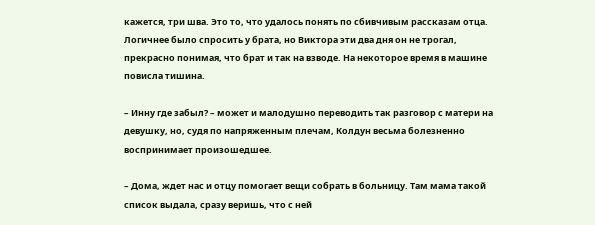кажется, три шва. Это то, что удалось понять по сбивчивым рассказам отца. Логичнее было спросить у брата, но Виктора эти два дня он не трогал, прекрасно понимая, что брат и так на взводе. На некоторое время в машине повисла тишина.

– Инну где забыл? – может и малодушно переводить так разговор с матери на девушку, но, судя по напряженным плечам, Колдун весьма болезненно воспринимает произошедшее.

– Дома, ждет нас и отцу помогает вещи собрать в больницу. Там мама такой список выдала, сразу веришь, что с ней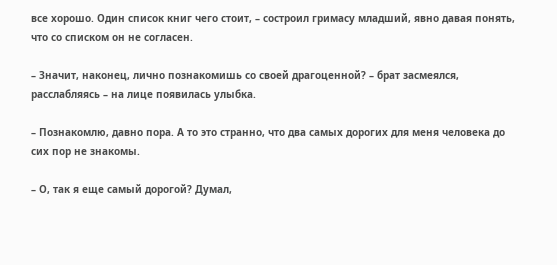все хорошо. Один список книг чего стоит, – состроил гримасу младший, явно давая понять, что со списком он не согласен.

– Значит, наконец, лично познакомишь со своей драгоценной? – брат засмеялся, расслабляясь – на лице появилась улыбка.

– Познакомлю, давно пора. А то это странно, что два самых дорогих для меня человека до сих пор не знакомы.

– О, так я еще самый дорогой? Думал,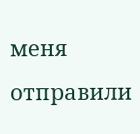меня отправили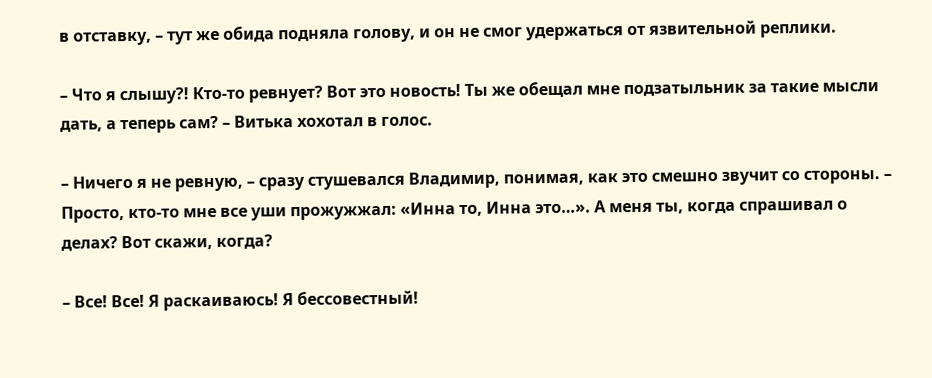в отставку, – тут же обида подняла голову, и он не смог удержаться от язвительной реплики.

– Что я слышу?! Кто-то ревнует? Вот это новость! Ты же обещал мне подзатыльник за такие мысли дать, а теперь сам? – Витька хохотал в голос.

– Ничего я не ревную, – сразу стушевался Владимир, понимая, как это смешно звучит со стороны. – Просто, кто-то мне все уши прожужжал: «Инна то, Инна это…». А меня ты, когда спрашивал о делах? Вот скажи, когда?

– Все! Все! Я раскаиваюсь! Я бессовестный!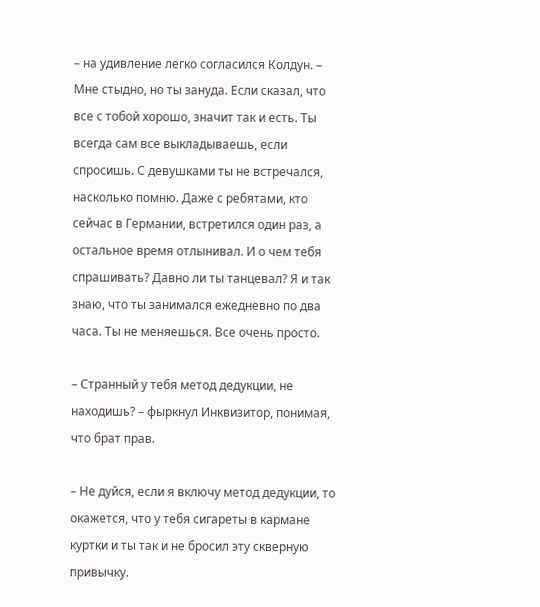– на удивление легко согласился Колдун. – Мне стыдно, но ты зануда. Если сказал, что все с тобой хорошо, значит так и есть. Ты всегда сам все выкладываешь, если спросишь. С девушками ты не встречался, насколько помню. Даже с ребятами, кто сейчас в Германии, встретился один раз, а остальное время отлынивал. И о чем тебя спрашивать? Давно ли ты танцевал? Я и так знаю, что ты занимался ежедневно по два часа. Ты не меняешься. Все очень просто.

– Странный у тебя метод дедукции, не находишь? – фыркнул Инквизитор, понимая, что брат прав.

– Не дуйся, если я включу метод дедукции, то окажется, что у тебя сигареты в кармане куртки и ты так и не бросил эту скверную привычку.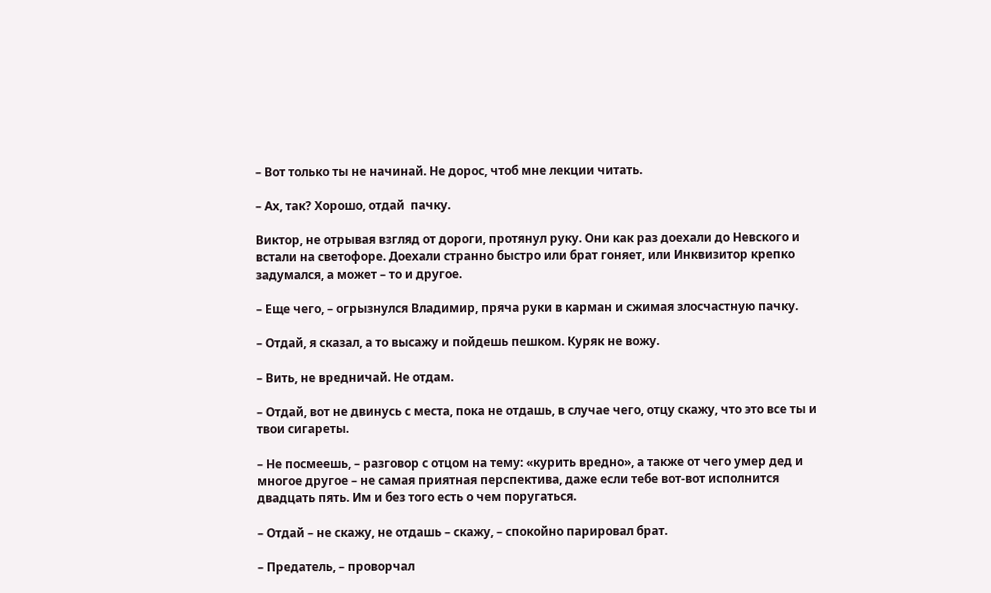– Вот только ты не начинай. Не дорос, чтоб мне лекции читать.

– Ах, так? Хорошо, отдай  пачку.

Виктор, не отрывая взгляд от дороги, протянул руку. Они как раз доехали до Невского и встали на светофоре. Доехали странно быстро или брат гоняет, или Инквизитор крепко задумался, а может – то и другое.

– Еще чего, – огрызнулся Владимир, пряча руки в карман и сжимая злосчастную пачку.

– Отдай, я сказал, а то высажу и пойдешь пешком. Куряк не вожу.

– Вить, не вредничай. Не отдам.

– Отдай, вот не двинусь с места, пока не отдашь, в случае чего, отцу скажу, что это все ты и твои сигареты.

– Не посмеешь, – разговор с отцом на тему: «курить вредно», а также от чего умер дед и многое другое – не самая приятная перспектива, даже если тебе вот-вот исполнится двадцать пять. Им и без того есть о чем поругаться.

– Отдай – не скажу, не отдашь – скажу, – спокойно парировал брат.

– Предатель, – проворчал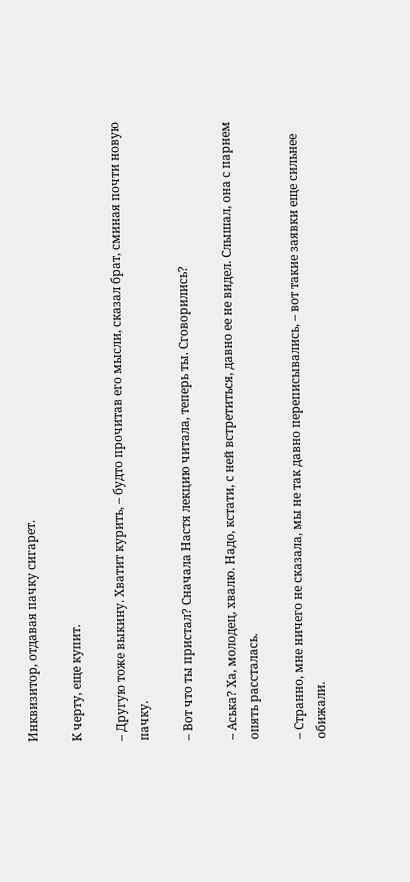Инквизитор, отдавая пачку сигарет.

К черту, еще купит.

– Другую тоже выкину. Хватит курить, – будто прочитав его мысли, сказал брат, сминая почти новую пачку.

– Вот что ты пристал? Сначала Настя лекцию читала, теперь ты. Сговорились?

– Аська? Ха, молодец, хвалю. Надо, кстати, с ней встретиться, давно ее не видел. Слышал, она с парнем опять рассталась.

– Странно, мне ничего не сказала, мы не так давно переписывались, – вот такие заявки еще сильнее обижали.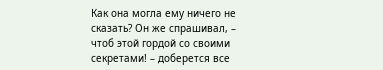Как она могла ему ничего не сказать? Он же спрашивал, – чтоб этой гордой со своими секретами! – доберется все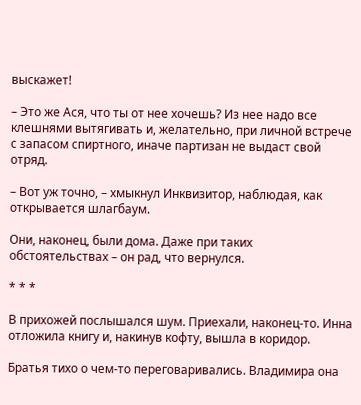выскажет!

– Это же Ася, что ты от нее хочешь? Из нее надо все клешнями вытягивать и, желательно, при личной встрече с запасом спиртного, иначе партизан не выдаст свой отряд.

– Вот уж точно, – хмыкнул Инквизитор, наблюдая, как открывается шлагбаум.

Они, наконец, были дома. Даже при таких обстоятельствах – он рад, что вернулся.

* * *

В прихожей послышался шум. Приехали, наконец-то. Инна отложила книгу и, накинув кофту, вышла в коридор.

Братья тихо о чем-то переговаривались. Владимира она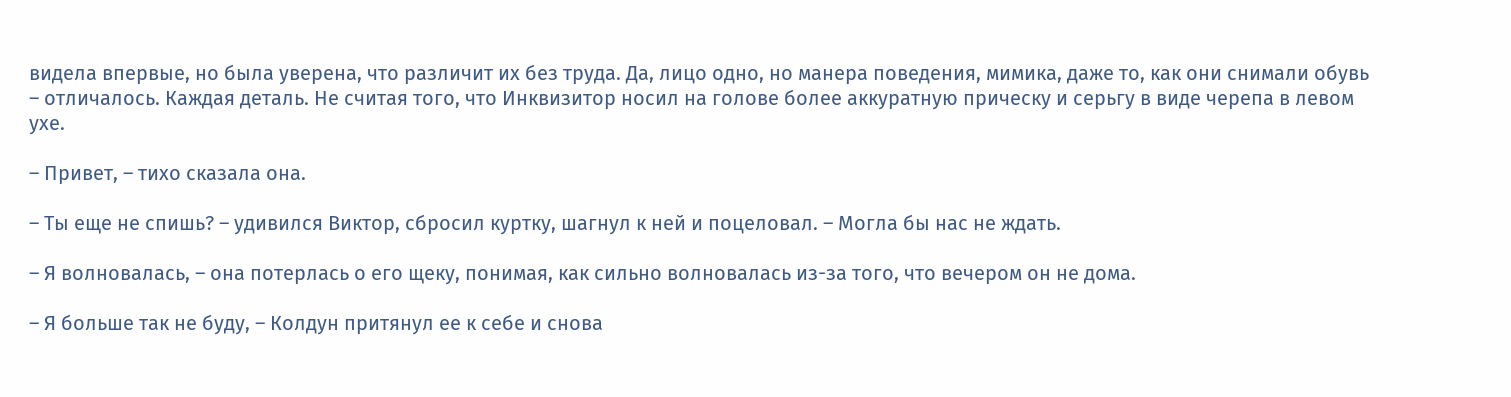видела впервые, но была уверена, что различит их без труда. Да, лицо одно, но манера поведения, мимика, даже то, как они снимали обувь – отличалось. Каждая деталь. Не считая того, что Инквизитор носил на голове более аккуратную прическу и серьгу в виде черепа в левом ухе.

– Привет, – тихо сказала она.

– Ты еще не спишь? – удивился Виктор, сбросил куртку, шагнул к ней и поцеловал. – Могла бы нас не ждать.

– Я волновалась, – она потерлась о его щеку, понимая, как сильно волновалась из-за того, что вечером он не дома.

– Я больше так не буду, – Колдун притянул ее к себе и снова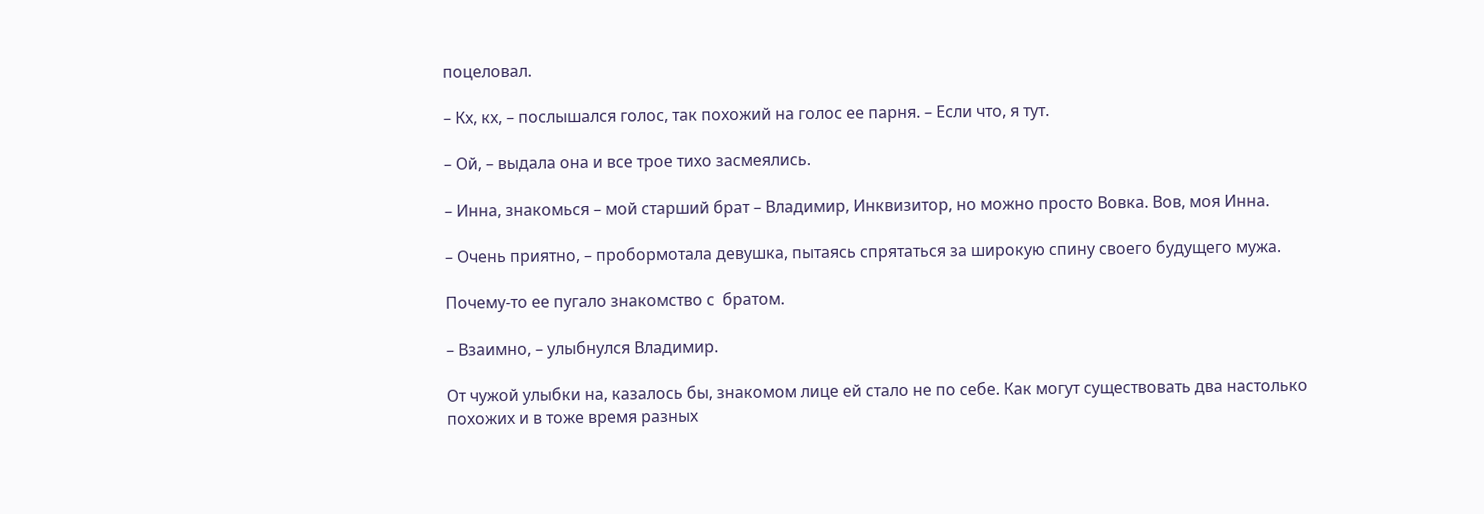поцеловал.

– Кх, кх, – послышался голос, так похожий на голос ее парня. – Если что, я тут.

– Ой, – выдала она и все трое тихо засмеялись.

– Инна, знакомься – мой старший брат – Владимир, Инквизитор, но можно просто Вовка. Вов, моя Инна.

– Очень приятно, – пробормотала девушка, пытаясь спрятаться за широкую спину своего будущего мужа.

Почему-то ее пугало знакомство с  братом.

– Взаимно, – улыбнулся Владимир.

От чужой улыбки на, казалось бы, знакомом лице ей стало не по себе. Как могут существовать два настолько похожих и в тоже время разных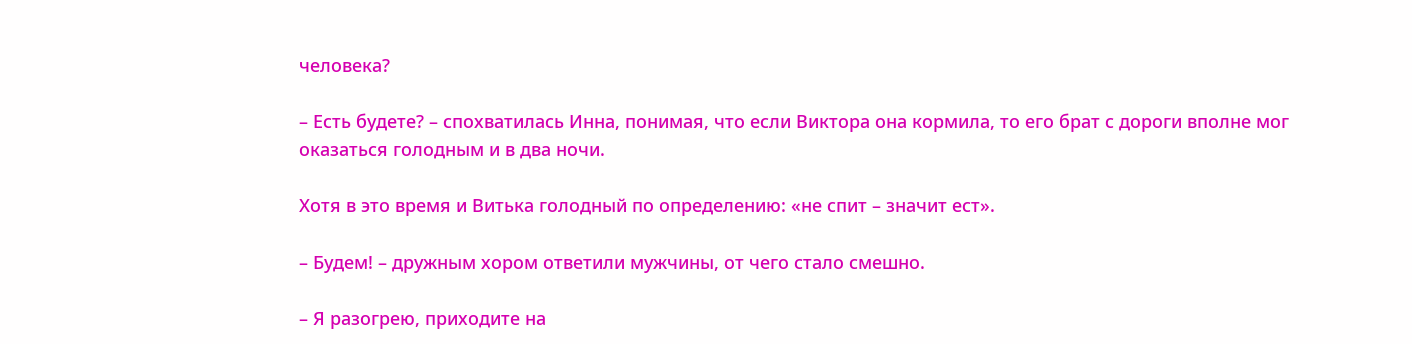человека?

– Есть будете? – спохватилась Инна, понимая, что если Виктора она кормила, то его брат с дороги вполне мог оказаться голодным и в два ночи.

Хотя в это время и Витька голодный по определению: «не спит – значит ест».

– Будем! – дружным хором ответили мужчины, от чего стало смешно.

– Я разогрею, приходите на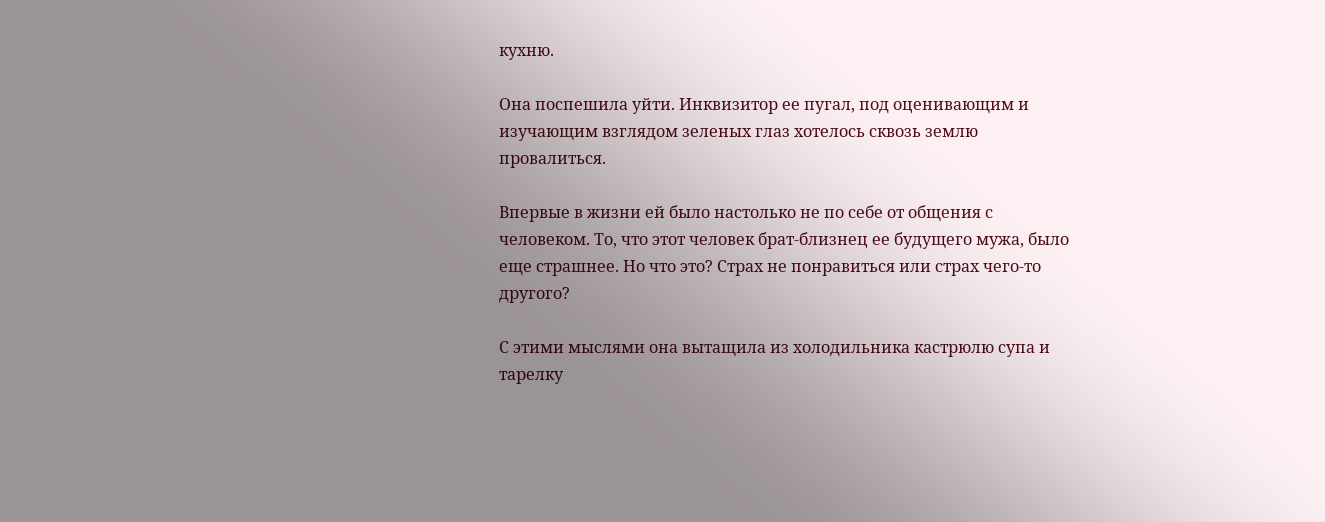кухню.

Она поспешила уйти. Инквизитор ее пугал, под оценивающим и изучающим взглядом зеленых глаз хотелось сквозь землю провалиться.

Впервые в жизни ей было настолько не по себе от общения с человеком. То, что этот человек брат-близнец ее будущего мужа, было еще страшнее. Но что это? Страх не понравиться или страх чего-то другого?

С этими мыслями она вытащила из холодильника кастрюлю супа и тарелку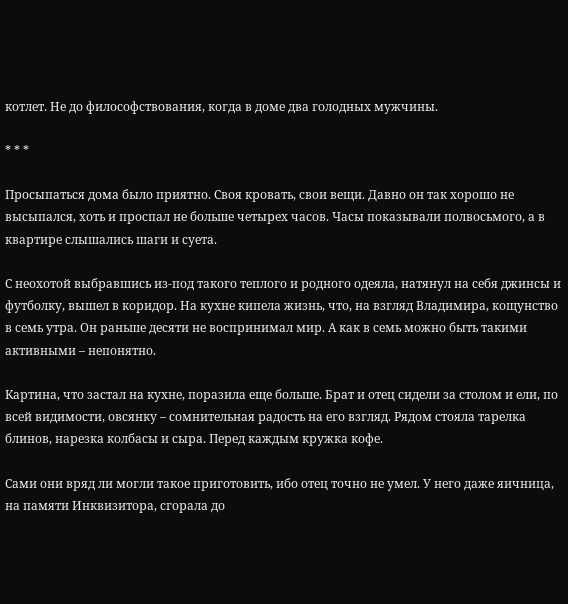котлет. Не до философствования, когда в доме два голодных мужчины.

* * *

Просыпаться дома было приятно. Своя кровать, свои вещи. Давно он так хорошо не высыпался, хоть и проспал не больше четырех часов. Часы показывали полвосьмого, а в квартире слышались шаги и суета.

С неохотой выбравшись из-под такого теплого и родного одеяла, натянул на себя джинсы и футболку, вышел в коридор. На кухне кипела жизнь, что, на взгляд Владимира, кощунство в семь утра. Он раньше десяти не воспринимал мир. А как в семь можно быть такими активными – непонятно.

Картина, что застал на кухне, поразила еще больше. Брат и отец сидели за столом и ели, по всей видимости, овсянку – сомнительная радость на его взгляд. Рядом стояла тарелка блинов, нарезка колбасы и сыра. Перед каждым кружка кофе.

Сами они вряд ли могли такое приготовить, ибо отец точно не умел. У него даже яичница, на памяти Инквизитора, сгорала до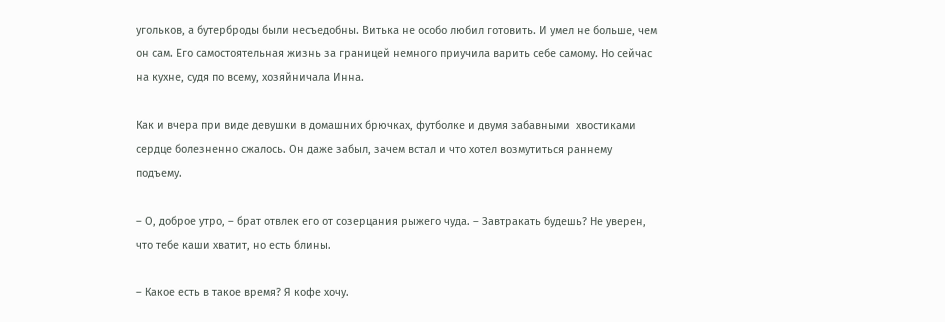угольков, а бутерброды были несъедобны. Витька не особо любил готовить. И умел не больше, чем он сам. Его самостоятельная жизнь за границей немного приучила варить себе самому. Но сейчас на кухне, судя по всему, хозяйничала Инна.

Как и вчера при виде девушки в домашних брючках, футболке и двумя забавными  хвостиками сердце болезненно сжалось. Он даже забыл, зачем встал и что хотел возмутиться раннему подъему.

– О, доброе утро, – брат отвлек его от созерцания рыжего чуда. – Завтракать будешь? Не уверен, что тебе каши хватит, но есть блины.

– Какое есть в такое время? Я кофе хочу.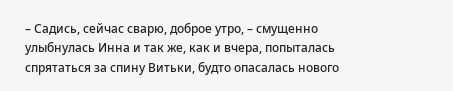– Садись, сейчас сварю, доброе утро, – смущенно улыбнулась Инна и так же, как и вчера, попыталась спрятаться за спину Витьки, будто опасалась нового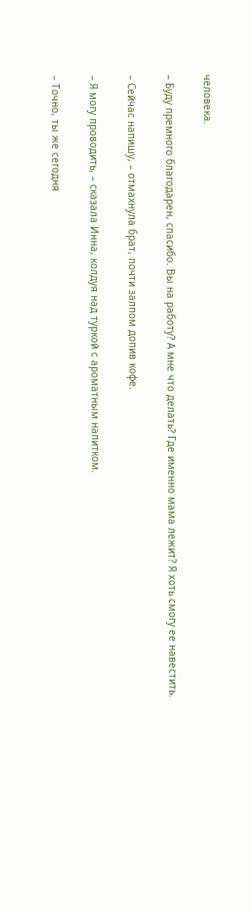человека.

– Буду премного благодарен, спасибо. Вы на работу? А мне что делать? Где именно мама лежит? Я хоть смогу ее навестить.

– Сейчас напишу, – отмахнула брат, почти залпом допив кофе.

– Я могу проводить, – сказала Инна, колдуя над туркой с ароматным напитком.

– Точно, ты же сегодня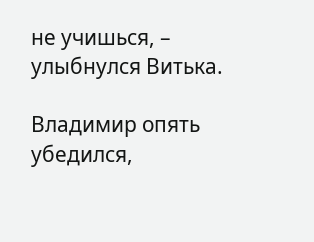не учишься, – улыбнулся Витька.

Владимир опять убедился,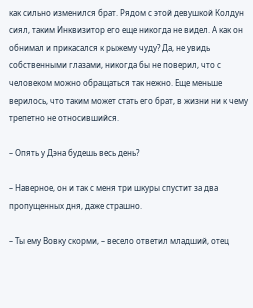как сильно изменился брат. Рядом с этой девушкой Колдун сиял, таким Инквизитор его еще никогда не видел. А как он обнимал и прикасался к рыжему чуду? Да, не увидь собственными глазами, никогда бы не поверил, что с человеком можно обращаться так нежно. Еще меньше верилось, что таким может стать его брат, в жизни ни к чему трепетно не относившийся.

– Опять у Дэна будешь весь день?

– Наверное, он и так с меня три шкуры спустит за два пропущенных дня, даже страшно.

– Ты ему Вовку скорми, – весело ответил младший, отец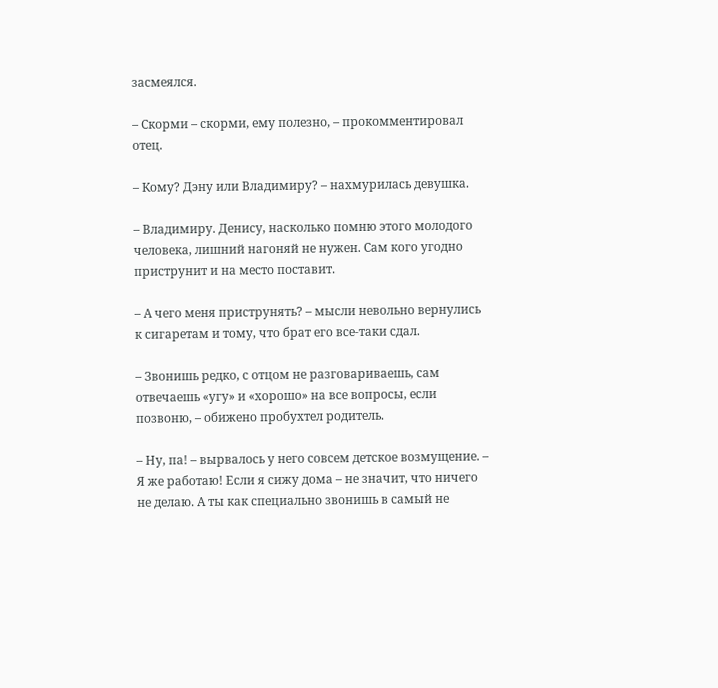засмеялся.

– Скорми – скорми, ему полезно, – прокомментировал отец.

– Кому? Дэну или Владимиру? – нахмурилась девушка.

– Владимиру. Денису, насколько помню этого молодого человека, лишний нагоняй не нужен. Сам кого угодно приструнит и на место поставит.

– А чего меня приструнять? – мысли невольно вернулись к сигаретам и тому, что брат его все-таки сдал.

– Звонишь редко, с отцом не разговариваешь, сам отвечаешь «угу» и «хорошо» на все вопросы, если позвоню, – обижено пробухтел родитель.

– Ну, па! – вырвалось у него совсем детское возмущение. – Я же работаю! Если я сижу дома – не значит, что ничего не делаю. А ты как специально звонишь в самый не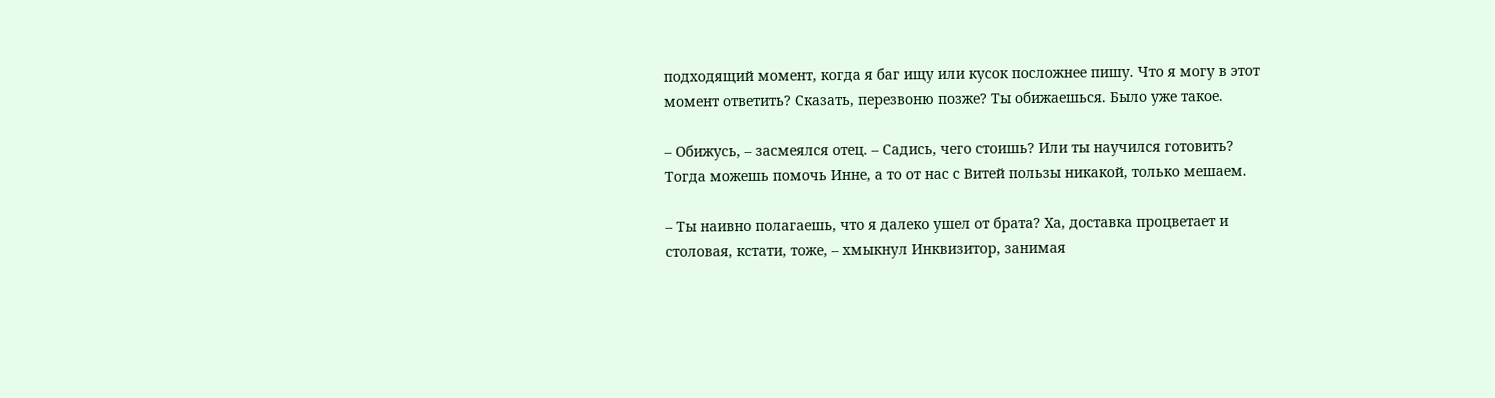подходящий момент, когда я баг ищу или кусок посложнее пишу. Что я могу в этот момент ответить? Сказать, перезвоню позже? Ты обижаешься. Было уже такое.

– Обижусь, – засмеялся отец. – Садись, чего стоишь? Или ты научился готовить? Тогда можешь помочь Инне, а то от нас с Витей пользы никакой, только мешаем.

– Ты наивно полагаешь, что я далеко ушел от брата? Ха, доставка процветает и столовая, кстати, тоже, – хмыкнул Инквизитор, занимая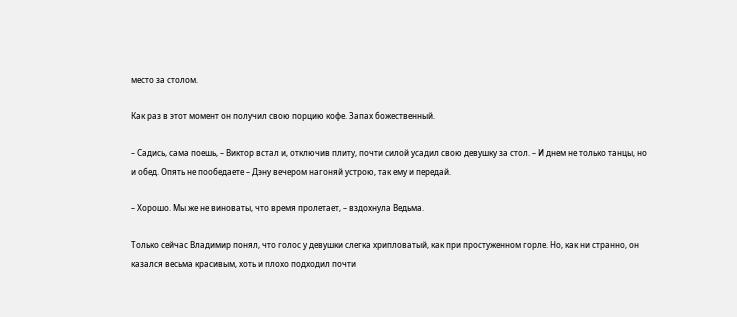место за столом.

Как раз в этот момент он получил свою порцию кофе. Запах божественный.

– Садись, сама поешь, – Виктор встал и, отключив плиту, почти силой усадил свою девушку за стол. – И днем не только танцы, но и обед. Опять не пообедаете – Дэну вечером нагоняй устрою, так ему и передай.

– Хорошо. Мы же не виноваты, что время пролетает, – вздохнула Ведьма.

Только сейчас Владимир понял, что голос у девушки слегка хрипловатый, как при простуженном горле. Но, как ни странно, он казался весьма красивым, хоть и плохо подходил почти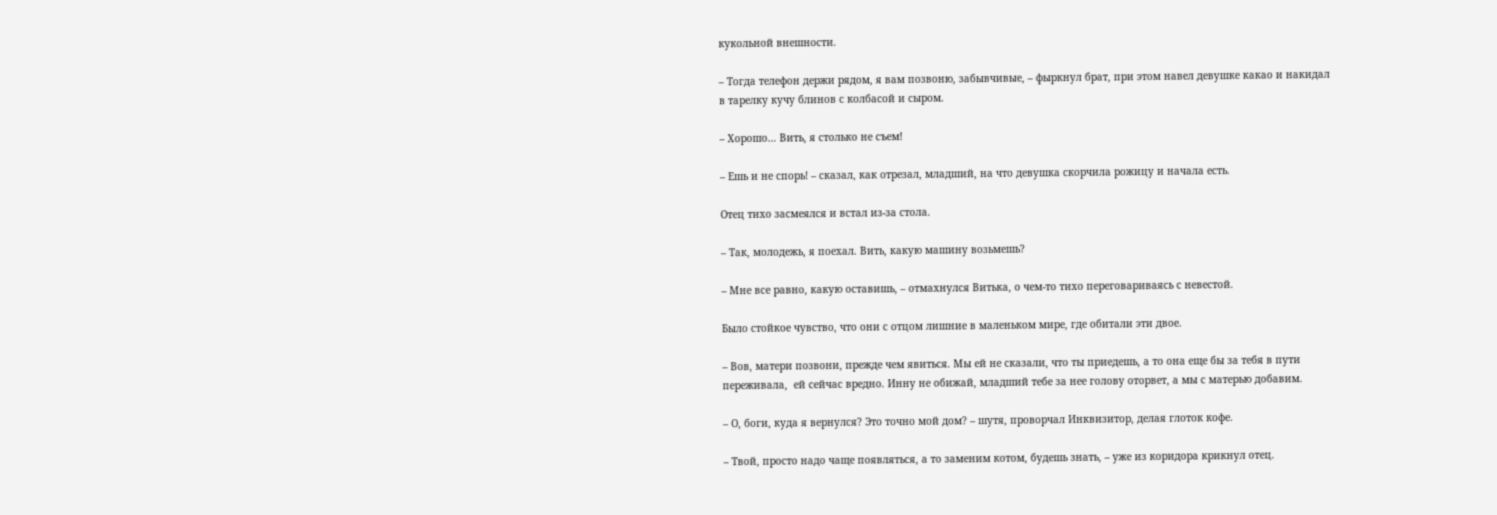кукольной внешности.

– Тогда телефон держи рядом, я вам позвоню, забывчивые, – фыркнул брат, при этом навел девушке какао и накидал в тарелку кучу блинов с колбасой и сыром.

– Хорошо… Вить, я столько не съем!

– Ешь и не спорь! – сказал, как отрезал, младший, на что девушка скорчила рожицу и начала есть.

Отец тихо засмеялся и встал из-за стола.

– Так, молодежь, я поехал. Вить, какую машину возьмешь?

– Мне все равно, какую оставишь, – отмахнулся Витька, о чем-то тихо переговариваясь с невестой.

Было стойкое чувство, что они с отцом лишние в маленьком мире, где обитали эти двое.

– Вов, матери позвони, прежде чем явиться. Мы ей не сказали, что ты приедешь, а то она еще бы за тебя в пути переживала,  ей сейчас вредно. Инну не обижай, младший тебе за нее голову оторвет, а мы с матерью добавим.

– О, боги, куда я вернулся? Это точно мой дом? – шутя, проворчал Инквизитор, делая глоток кофе.

– Твой, просто надо чаще появляться, а то заменим котом, будешь знать, – уже из коридора крикнул отец.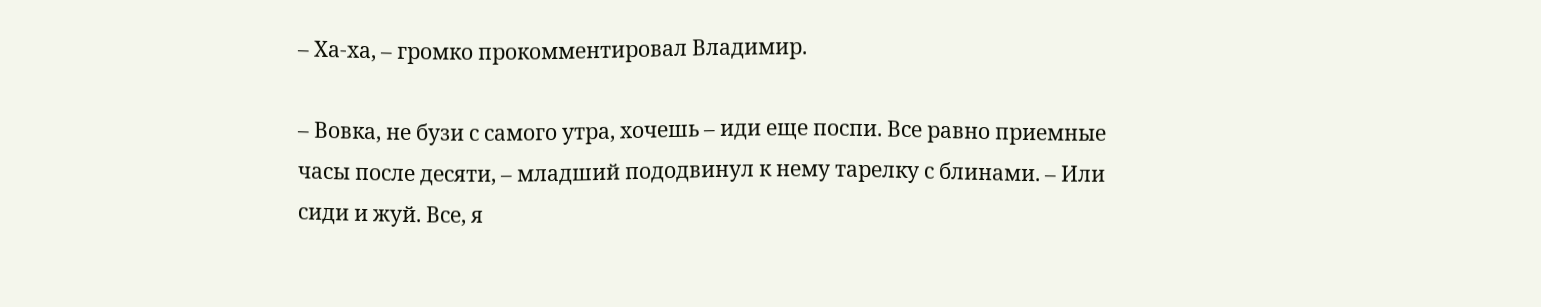– Ха-ха, – громко прокомментировал Владимир.

– Вовка, не бузи с самого утра, хочешь – иди еще поспи. Все равно приемные часы после десяти, – младший пододвинул к нему тарелку с блинами. – Или сиди и жуй. Все, я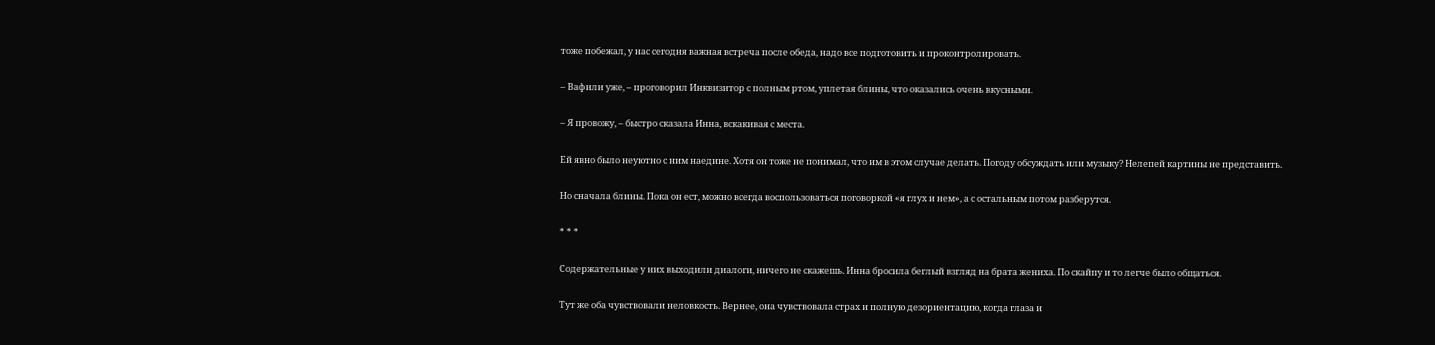тоже побежал, у нас сегодня важная встреча после обеда, надо все подготовить и проконтролировать.

– Вафили уже, – проговорил Инквизитор с полным ртом, уплетая блины, что оказались очень вкусными.

– Я провожу, – быстро сказала Инна, вскакивая с места.

Ей явно было неуютно с ним наедине. Хотя он тоже не понимал, что им в этом случае делать. Погоду обсуждать или музыку? Нелепей картины не представить.

Но сначала блины. Пока он ест, можно всегда воспользоваться поговоркой «я глух и нем», а с остальным потом разберутся.

* * *

Содержательные у них выходили диалоги, ничего не скажешь. Инна бросила беглый взгляд на брата жениха. По скайпу и то легче было общаться.

Тут же оба чувствовали неловкость. Вернее, она чувствовала страх и полную дезориентацию, когда глаза и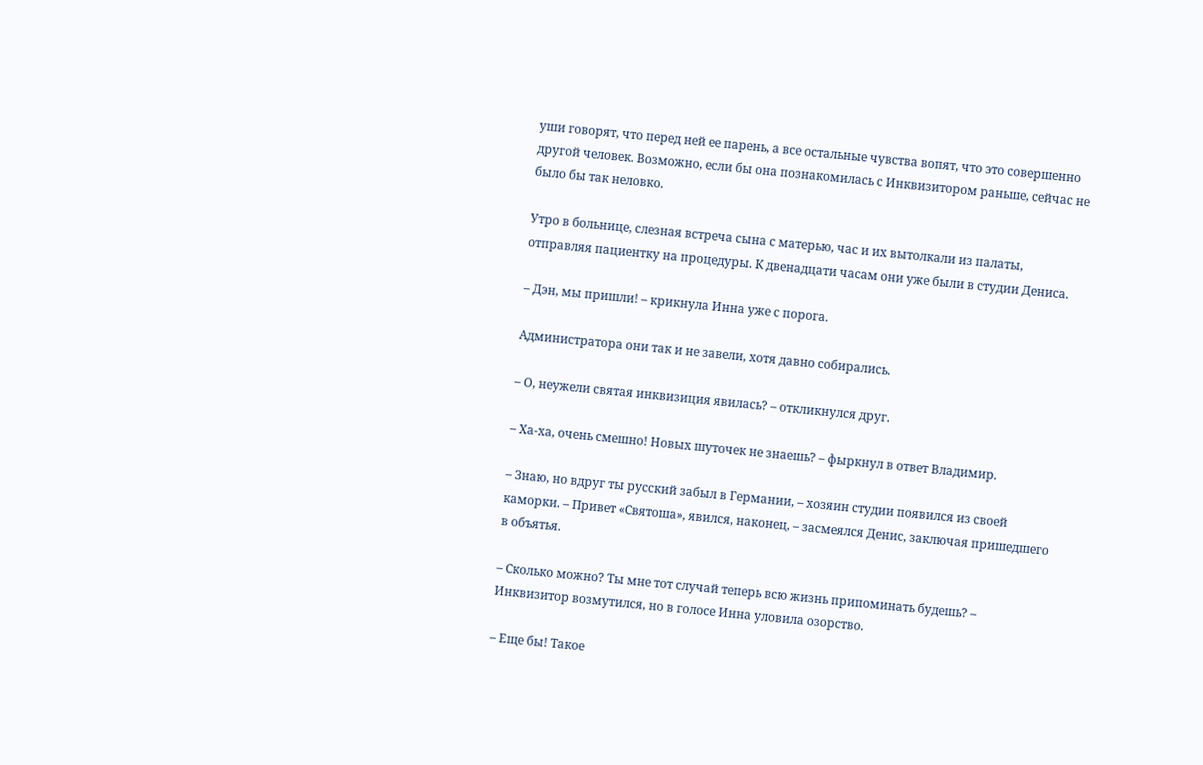уши говорят, что перед ней ее парень, а все остальные чувства вопят, что это совершенно другой человек. Возможно, если бы она познакомилась с Инквизитором раньше, сейчас не было бы так неловко.

Утро в больнице, слезная встреча сына с матерью, час и их вытолкали из палаты, отправляя пациентку на процедуры. К двенадцати часам они уже были в студии Дениса.

– Дэн, мы пришли! – крикнула Инна уже с порога.

Администратора они так и не завели, хотя давно собирались.

– О, неужели святая инквизиция явилась? – откликнулся друг.

– Ха-ха, очень смешно! Новых шуточек не знаешь? – фыркнул в ответ Владимир.

– Знаю, но вдруг ты русский забыл в Германии, – хозяин студии появился из своей каморки. – Привет «Святоша», явился, наконец, – засмеялся Денис, заключая пришедшего в объятья.

– Сколько можно? Ты мне тот случай теперь всю жизнь припоминать будешь? – Инквизитор возмутился, но в голосе Инна уловила озорство.

– Еще бы! Такое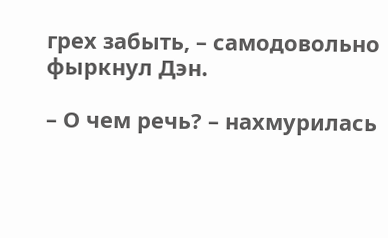грех забыть, – самодовольно фыркнул Дэн.

– О чем речь? – нахмурилась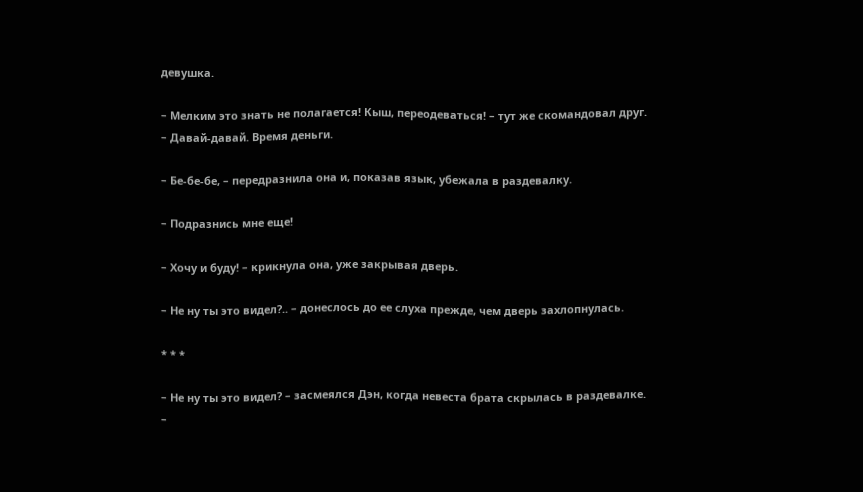девушка.

– Мелким это знать не полагается! Кыш, переодеваться! – тут же скомандовал друг. – Давай-давай. Время деньги.

– Бе-бе-бе, – передразнила она и, показав язык, убежала в раздевалку.

– Подразнись мне еще!

– Хочу и буду! – крикнула она, уже закрывая дверь.

– Не ну ты это видел?.. – донеслось до ее слуха прежде, чем дверь захлопнулась.

* * *

– Не ну ты это видел? – засмеялся Дэн, когда невеста брата скрылась в раздевалке. –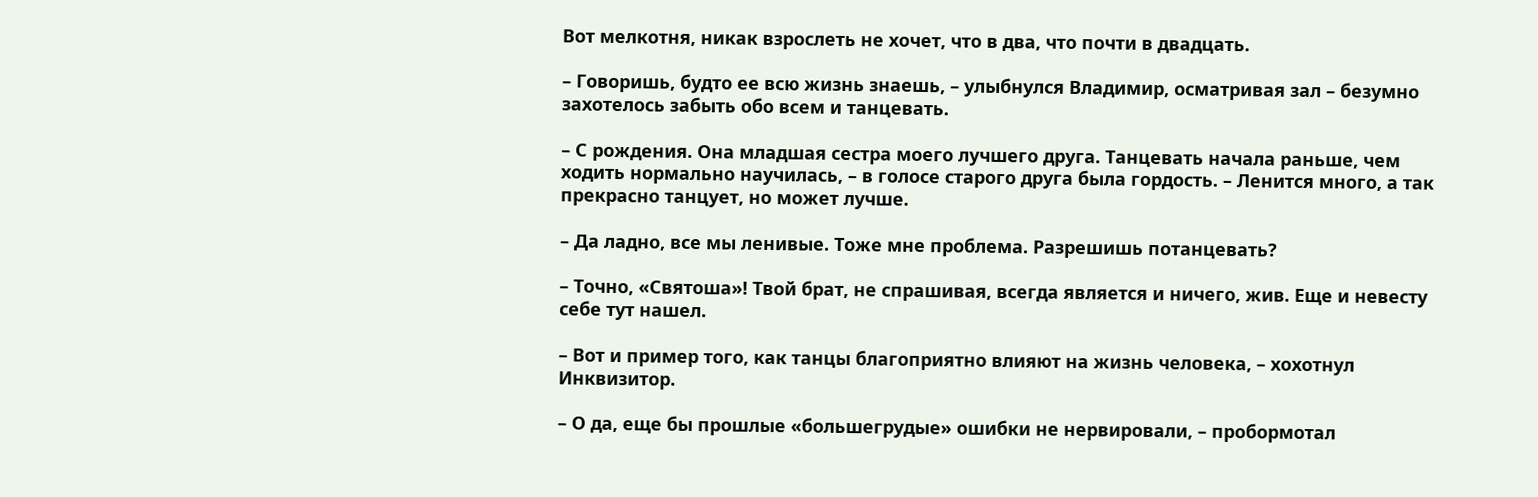Вот мелкотня, никак взрослеть не хочет, что в два, что почти в двадцать.

– Говоришь, будто ее всю жизнь знаешь, – улыбнулся Владимир, осматривая зал – безумно захотелось забыть обо всем и танцевать.

– С рождения. Она младшая сестра моего лучшего друга. Танцевать начала раньше, чем ходить нормально научилась, – в голосе старого друга была гордость. – Ленится много, а так прекрасно танцует, но может лучше.

– Да ладно, все мы ленивые. Тоже мне проблема. Разрешишь потанцевать?

– Точно, «Святоша»! Твой брат, не спрашивая, всегда является и ничего, жив. Еще и невесту себе тут нашел.

– Вот и пример того, как танцы благоприятно влияют на жизнь человека, – хохотнул Инквизитор.

– О да, еще бы прошлые «большегрудые» ошибки не нервировали, – пробормотал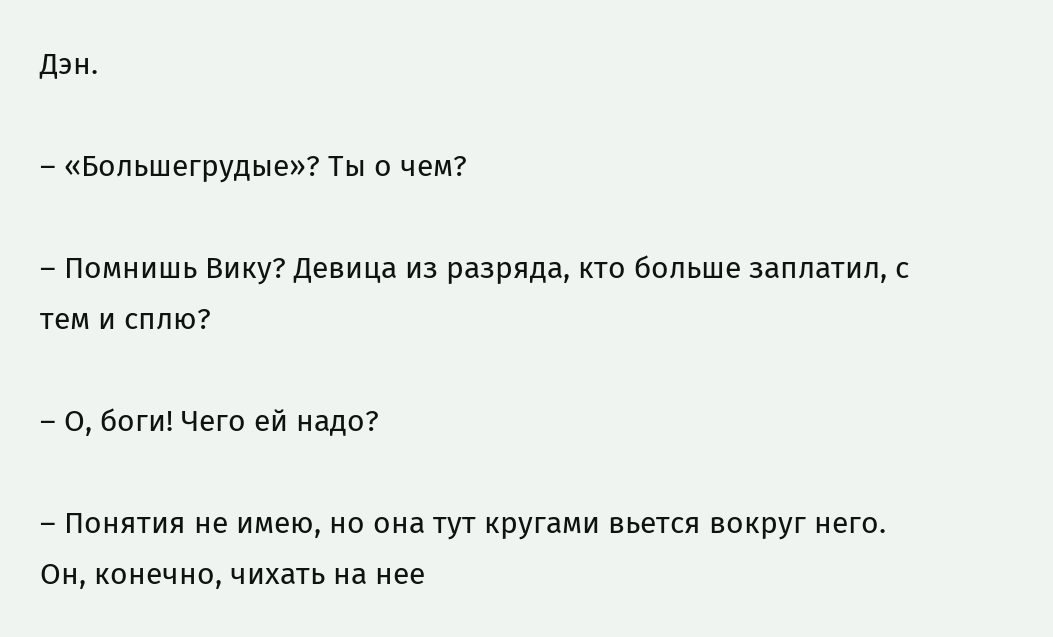Дэн.

– «Большегрудые»? Ты о чем?

– Помнишь Вику? Девица из разряда, кто больше заплатил, с тем и сплю?

– О, боги! Чего ей надо?

– Понятия не имею, но она тут кругами вьется вокруг него. Он, конечно, чихать на нее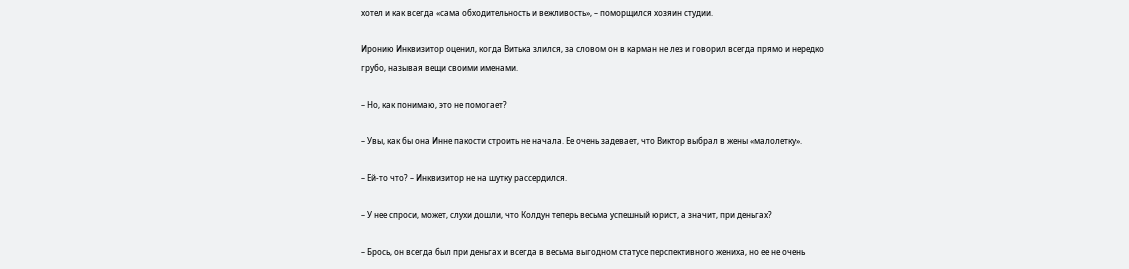хотел и как всегда «сама обходительность и вежливость», – поморщился хозяин студии.

Иронию Инквизитор оценил, когда Витька злился, за словом он в карман не лез и говорил всегда прямо и нередко грубо, называя вещи своими именами.

– Но, как понимаю, это не помогает?

– Увы, как бы она Инне пакости строить не начала. Ее очень задевает, что Виктор выбрал в жены «малолетку».

– Ей-то что? – Инквизитор не на шутку рассердился.

– У нее спроси, может, слухи дошли, что Колдун теперь весьма успешный юрист, а значит, при деньгах?

– Брось, он всегда был при деньгах и всегда в весьма выгодном статусе перспективного жениха, но ее не очень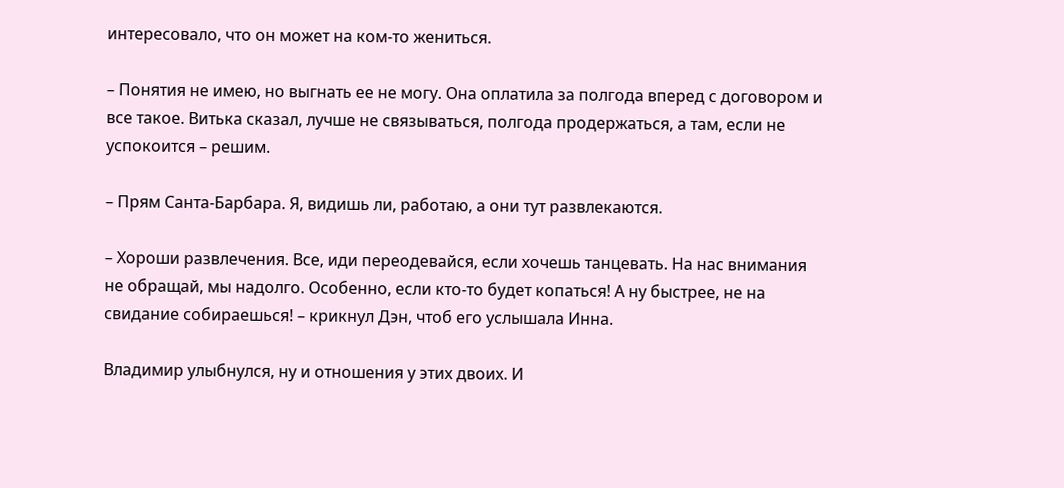интересовало, что он может на ком-то жениться.

– Понятия не имею, но выгнать ее не могу. Она оплатила за полгода вперед с договором и все такое. Витька сказал, лучше не связываться, полгода продержаться, а там, если не успокоится – решим.

– Прям Санта-Барбара. Я, видишь ли, работаю, а они тут развлекаются.

– Хороши развлечения. Все, иди переодевайся, если хочешь танцевать. На нас внимания не обращай, мы надолго. Особенно, если кто-то будет копаться! А ну быстрее, не на свидание собираешься! – крикнул Дэн, чтоб его услышала Инна.

Владимир улыбнулся, ну и отношения у этих двоих. И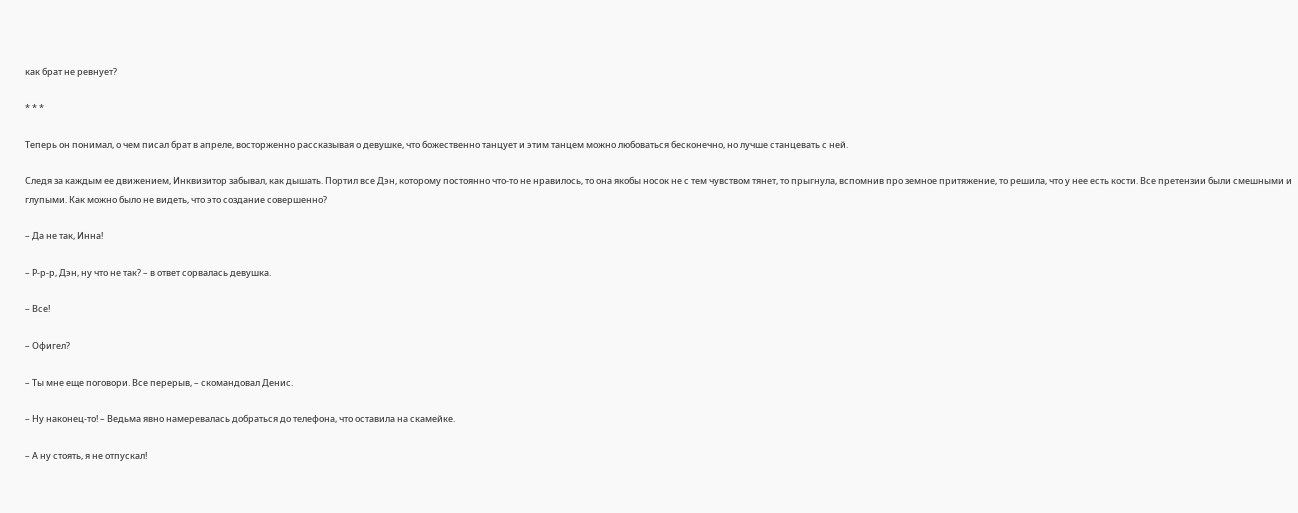как брат не ревнует?

* * *

Теперь он понимал, о чем писал брат в апреле, восторженно рассказывая о девушке, что божественно танцует и этим танцем можно любоваться бесконечно, но лучше станцевать с ней.

Следя за каждым ее движением, Инквизитор забывал, как дышать. Портил все Дэн, которому постоянно что-то не нравилось, то она якобы носок не с тем чувством тянет, то прыгнула, вспомнив про земное притяжение, то решила, что у нее есть кости. Все претензии были смешными и глупыми. Как можно было не видеть, что это создание совершенно?

– Да не так, Инна!

– Р-р-р, Дэн, ну что не так? – в ответ сорвалась девушка.

– Все!

– Офигел?

– Ты мне еще поговори. Все перерыв, – скомандовал Денис.

– Ну наконец-то! – Ведьма явно намеревалась добраться до телефона, что оставила на скамейке.

– А ну стоять, я не отпускал!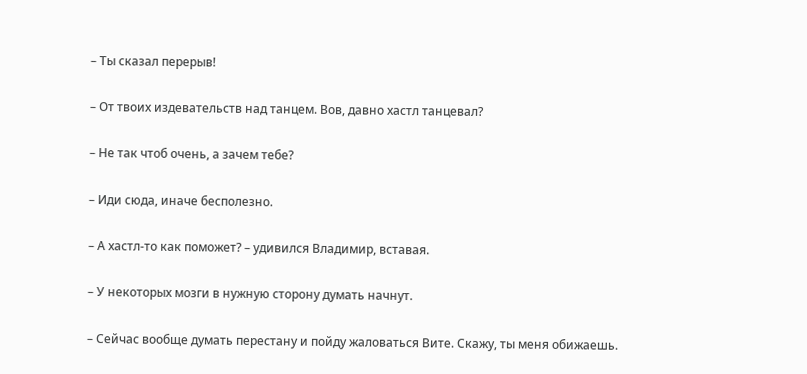– Ты сказал перерыв!

– От твоих издевательств над танцем. Вов, давно хастл танцевал?

– Не так чтоб очень, а зачем тебе?

– Иди сюда, иначе бесполезно.

– А хастл-то как поможет? – удивился Владимир, вставая.

– У некоторых мозги в нужную сторону думать начнут.

– Сейчас вообще думать перестану и пойду жаловаться Вите. Скажу, ты меня обижаешь.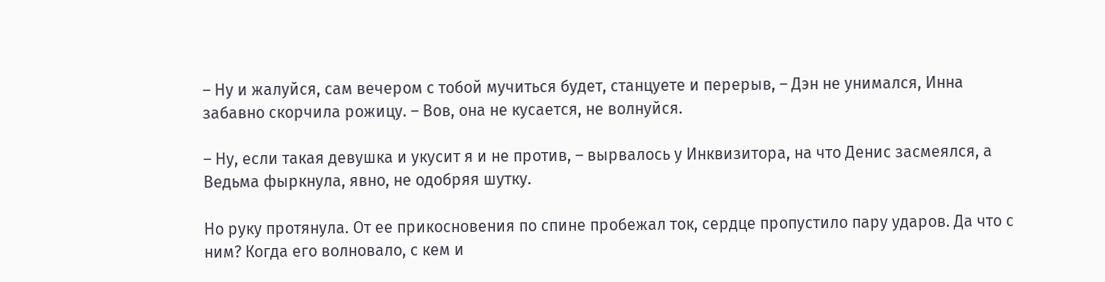– Ну и жалуйся, сам вечером с тобой мучиться будет, станцуете и перерыв, – Дэн не унимался, Инна забавно скорчила рожицу. – Вов, она не кусается, не волнуйся.

– Ну, если такая девушка и укусит я и не против, – вырвалось у Инквизитора, на что Денис засмеялся, а Ведьма фыркнула, явно, не одобряя шутку.

Но руку протянула. От ее прикосновения по спине пробежал ток, сердце пропустило пару ударов. Да что с ним? Когда его волновало, с кем и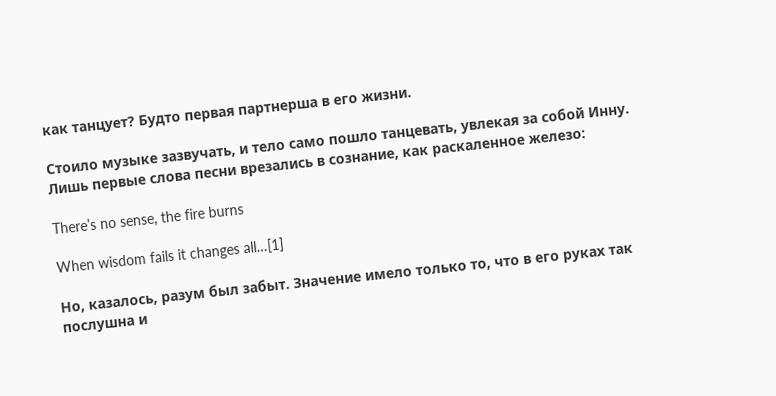как танцует? Будто первая партнерша в его жизни.

Стоило музыке зазвучать, и тело само пошло танцевать, увлекая за собой Инну. Лишь первые слова песни врезались в сознание, как раскаленное железо:

There’s no sense, the fire burns

When wisdom fails it changes all…[1]

Но, казалось, разум был забыт. Значение имело только то, что в его руках так послушна и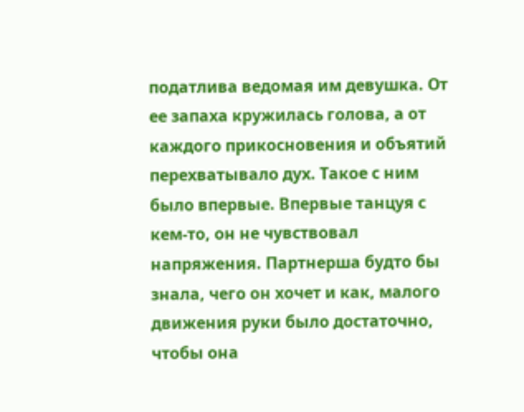податлива ведомая им девушка. От ее запаха кружилась голова, а от каждого прикосновения и объятий перехватывало дух. Такое с ним было впервые. Впервые танцуя с кем-то, он не чувствовал напряжения. Партнерша будто бы знала, чего он хочет и как, малого движения руки было достаточно, чтобы она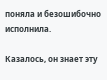поняла и безошибочно исполнила.

Казалось, он знает эту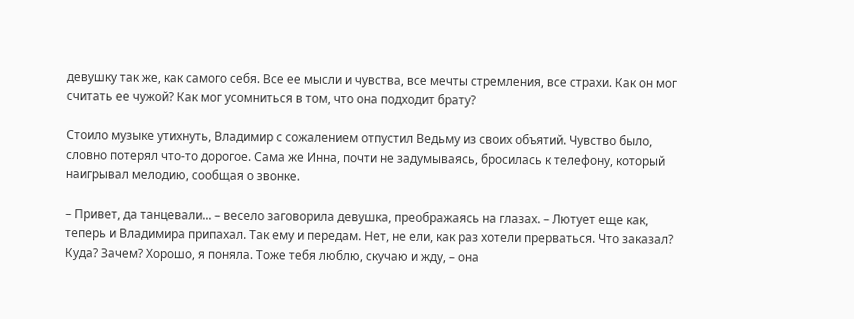девушку так же, как самого себя. Все ее мысли и чувства, все мечты стремления, все страхи. Как он мог считать ее чужой? Как мог усомниться в том, что она подходит брату?

Стоило музыке утихнуть, Владимир с сожалением отпустил Ведьму из своих объятий. Чувство было, словно потерял что-то дорогое. Сама же Инна, почти не задумываясь, бросилась к телефону, который наигрывал мелодию, сообщая о звонке.

– Привет, да танцевали... – весело заговорила девушка, преображаясь на глазах. – Лютует еще как, теперь и Владимира припахал. Так ему и передам. Нет, не ели, как раз хотели прерваться. Что заказал? Куда? Зачем? Хорошо, я поняла. Тоже тебя люблю, скучаю и жду, – она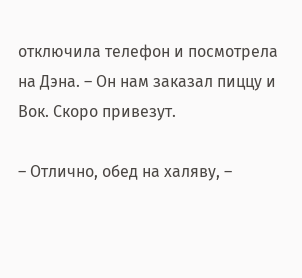отключила телефон и посмотрела на Дэна. – Он нам заказал пиццу и Вок. Скоро привезут.

– Отлично, обед на халяву, –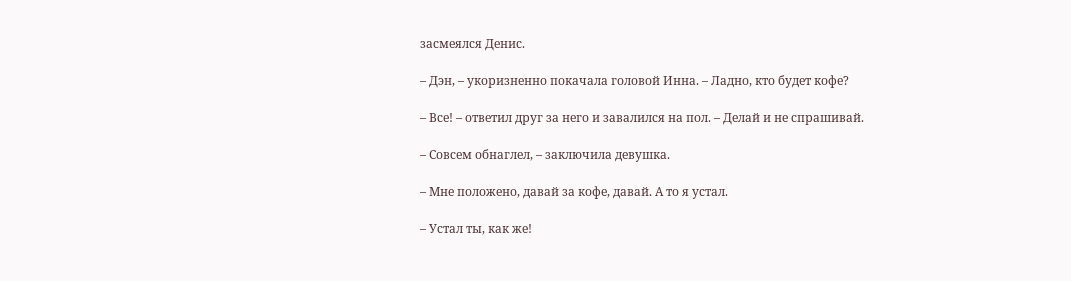засмеялся Денис.

– Дэн, – укоризненно покачала головой Инна. – Ладно, кто будет кофе?

– Все! – ответил друг за него и завалился на пол. – Делай и не спрашивай.

– Совсем обнаглел, – заключила девушка.

– Мне положено, давай за кофе, давай. А то я устал.

– Устал ты, как же!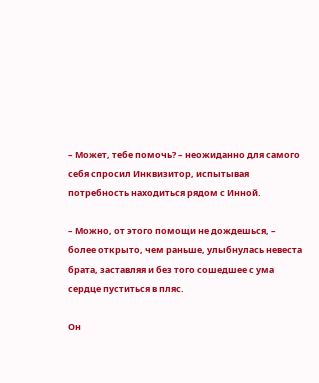– Может, тебе помочь? – неожиданно для самого себя спросил Инквизитор, испытывая потребность находиться рядом с Инной.

– Можно, от этого помощи не дождешься, – более открыто, чем раньше, улыбнулась невеста брата, заставляя и без того сошедшее с ума сердце пуститься в пляс.

Он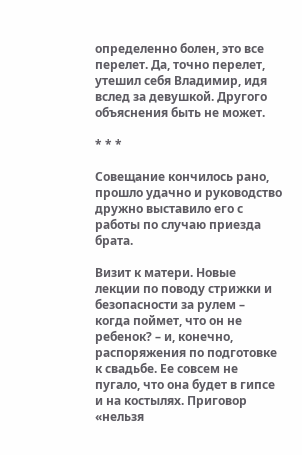определенно болен, это все перелет. Да, точно перелет, утешил себя Владимир, идя вслед за девушкой. Другого объяснения быть не может.

* * *

Совещание кончилось рано, прошло удачно и руководство дружно выставило его с работы по случаю приезда брата.

Визит к матери. Новые лекции по поводу стрижки и безопасности за рулем – когда поймет, что он не ребенок? – и, конечно, распоряжения по подготовке к свадьбе. Ее совсем не пугало, что она будет в гипсе и на костылях. Приговор «нельзя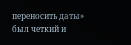переносить даты» был четкий и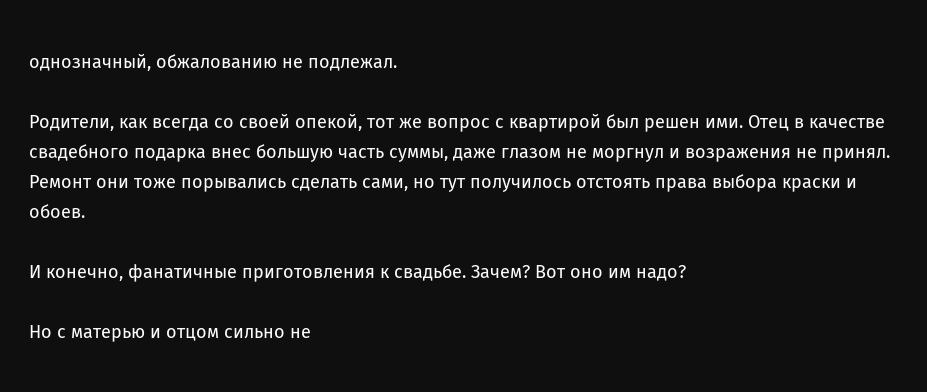однозначный, обжалованию не подлежал.

Родители, как всегда со своей опекой, тот же вопрос с квартирой был решен ими. Отец в качестве свадебного подарка внес большую часть суммы, даже глазом не моргнул и возражения не принял. Ремонт они тоже порывались сделать сами, но тут получилось отстоять права выбора краски и обоев.

И конечно, фанатичные приготовления к свадьбе. Зачем? Вот оно им надо?

Но с матерью и отцом сильно не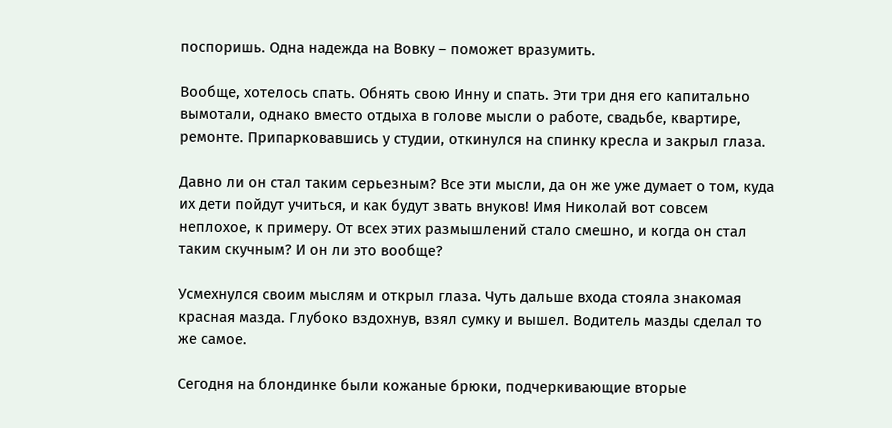поспоришь. Одна надежда на Вовку – поможет вразумить.

Вообще, хотелось спать. Обнять свою Инну и спать. Эти три дня его капитально вымотали, однако вместо отдыха в голове мысли о работе, свадьбе, квартире, ремонте. Припарковавшись у студии, откинулся на спинку кресла и закрыл глаза.

Давно ли он стал таким серьезным? Все эти мысли, да он же уже думает о том, куда их дети пойдут учиться, и как будут звать внуков! Имя Николай вот совсем неплохое, к примеру. От всех этих размышлений стало смешно, и когда он стал таким скучным? И он ли это вообще?

Усмехнулся своим мыслям и открыл глаза. Чуть дальше входа стояла знакомая красная мазда. Глубоко вздохнув, взял сумку и вышел. Водитель мазды сделал то же самое.

Сегодня на блондинке были кожаные брюки, подчеркивающие вторые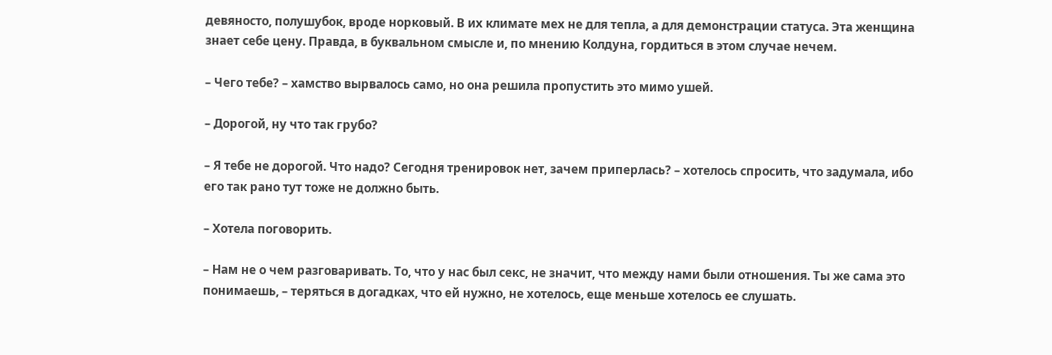девяносто, полушубок, вроде норковый. В их климате мех не для тепла, а для демонстрации статуса. Эта женщина знает себе цену. Правда, в буквальном смысле и, по мнению Колдуна, гордиться в этом случае нечем.

– Чего тебе? – хамство вырвалось само, но она решила пропустить это мимо ушей.

– Дорогой, ну что так грубо?

– Я тебе не дорогой. Что надо? Сегодня тренировок нет, зачем приперлась? – хотелось спросить, что задумала, ибо его так рано тут тоже не должно быть.

– Хотела поговорить.

– Нам не о чем разговаривать. То, что у нас был секс, не значит, что между нами были отношения. Ты же сама это понимаешь, – теряться в догадках, что ей нужно, не хотелось, еще меньше хотелось ее слушать.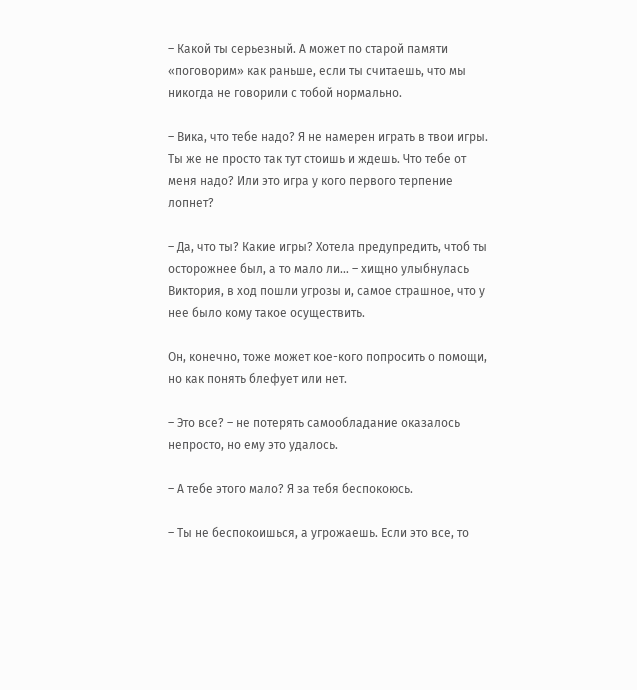– Какой ты серьезный. А может по старой памяти «поговорим» как раньше, если ты считаешь, что мы никогда не говорили с тобой нормально.

– Вика, что тебе надо? Я не намерен играть в твои игры. Ты же не просто так тут стоишь и ждешь. Что тебе от меня надо? Или это игра у кого первого терпение лопнет?

– Да, что ты? Какие игры? Хотела предупредить, чтоб ты осторожнее был, а то мало ли… – хищно улыбнулась Виктория, в ход пошли угрозы и, самое страшное, что у нее было кому такое осуществить.

Он, конечно, тоже может кое-кого попросить о помощи, но как понять блефует или нет.

– Это все? – не потерять самообладание оказалось непросто, но ему это удалось.

– А тебе этого мало? Я за тебя беспокоюсь.

– Ты не беспокоишься, а угрожаешь. Если это все, то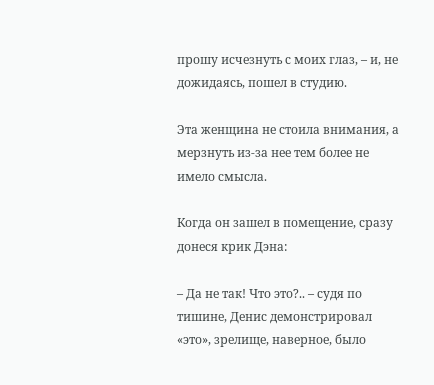прошу исчезнуть с моих глаз, – и, не дожидаясь, пошел в студию.

Эта женщина не стоила внимания, а мерзнуть из-за нее тем более не имело смысла.

Когда он зашел в помещение, сразу донеся крик Дэна:

– Да не так! Что это?.. – судя по тишине, Денис демонстрировал «это», зрелище, наверное, было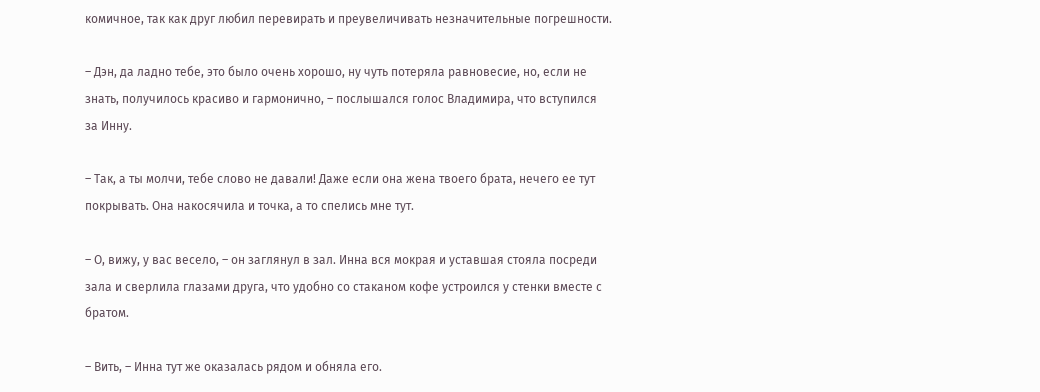комичное, так как друг любил перевирать и преувеличивать незначительные погрешности.

– Дэн, да ладно тебе, это было очень хорошо, ну чуть потеряла равновесие, но, если не знать, получилось красиво и гармонично, – послышался голос Владимира, что вступился за Инну.

– Так, а ты молчи, тебе слово не давали! Даже если она жена твоего брата, нечего ее тут покрывать. Она накосячила и точка, а то спелись мне тут.

– О, вижу, у вас весело, – он заглянул в зал. Инна вся мокрая и уставшая стояла посреди зала и сверлила глазами друга, что удобно со стаканом кофе устроился у стенки вместе с братом.

– Вить, – Инна тут же оказалась рядом и обняла его.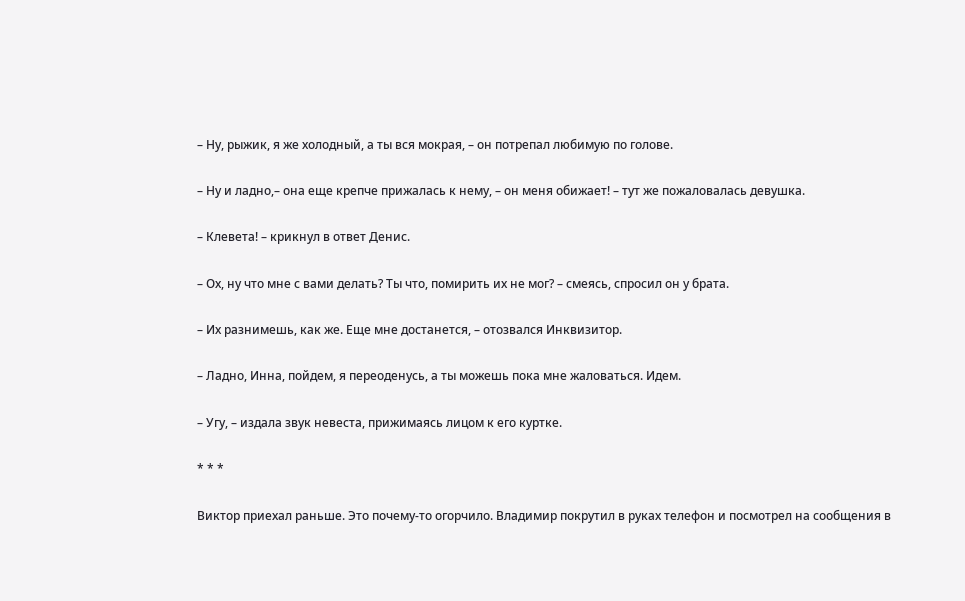– Ну, рыжик, я же холодный, а ты вся мокрая, – он потрепал любимую по голове.

– Ну и ладно,– она еще крепче прижалась к нему, – он меня обижает! – тут же пожаловалась девушка.

– Клевета! – крикнул в ответ Денис.

– Ох, ну что мне с вами делать? Ты что, помирить их не мог? – смеясь, спросил он у брата.

– Их разнимешь, как же. Еще мне достанется, – отозвался Инквизитор.

– Ладно, Инна, пойдем, я переоденусь, а ты можешь пока мне жаловаться. Идем.

– Угу, – издала звук невеста, прижимаясь лицом к его куртке.

* * *

Виктор приехал раньше. Это почему-то огорчило. Владимир покрутил в руках телефон и посмотрел на сообщения в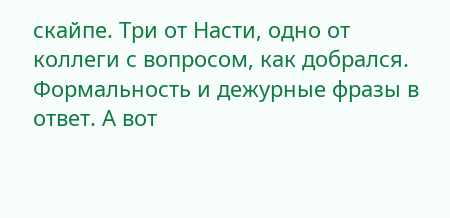скайпе. Три от Насти, одно от коллеги с вопросом, как добрался. Формальность и дежурные фразы в ответ. А вот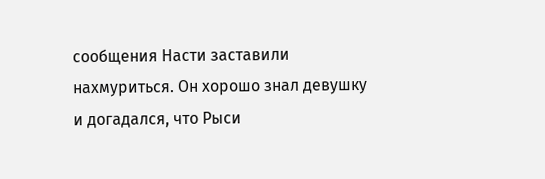сообщения Насти заставили нахмуриться. Он хорошо знал девушку и догадался, что Рыси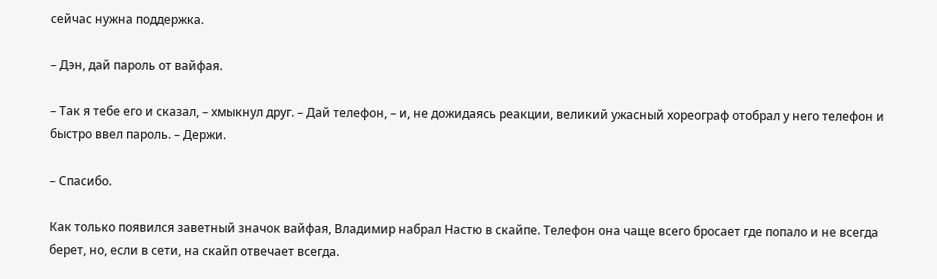сейчас нужна поддержка.

– Дэн, дай пароль от вайфая.

– Так я тебе его и сказал, – хмыкнул друг. – Дай телефон, – и, не дожидаясь реакции, великий ужасный хореограф отобрал у него телефон и быстро ввел пароль. – Держи.

– Спасибо.

Как только появился заветный значок вайфая, Владимир набрал Настю в скайпе. Телефон она чаще всего бросает где попало и не всегда берет, но, если в сети, на скайп отвечает всегда.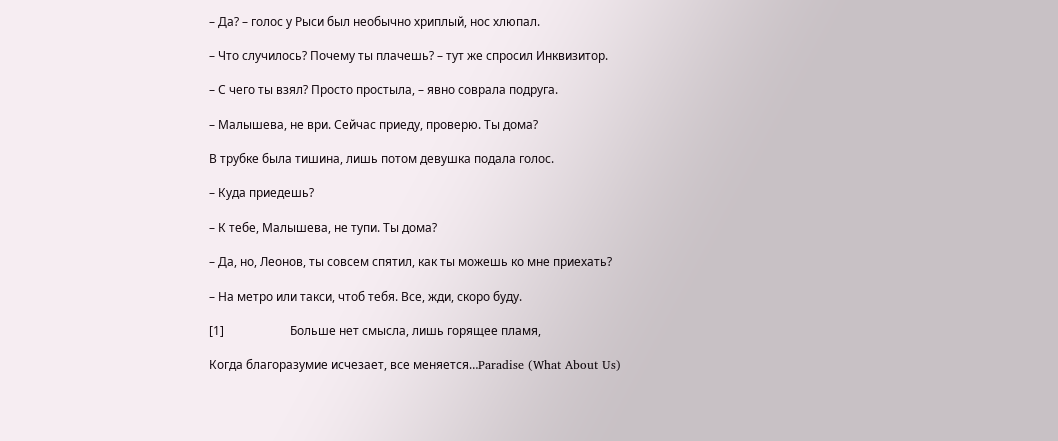– Да? – голос у Рыси был необычно хриплый, нос хлюпал.

– Что случилось? Почему ты плачешь? – тут же спросил Инквизитор.

– С чего ты взял? Просто простыла, – явно соврала подруга.

– Малышева, не ври. Сейчас приеду, проверю. Ты дома?

В трубке была тишина, лишь потом девушка подала голос.

– Куда приедешь?

– К тебе, Малышева, не тупи. Ты дома?

– Да, но, Леонов, ты совсем спятил, как ты можешь ко мне приехать?

– На метро или такси, чтоб тебя. Все, жди, скоро буду.

[1]                      Больше нет смысла, лишь горящее пламя,

Когда благоразумие исчезает, все меняется…Paradise (What About Us)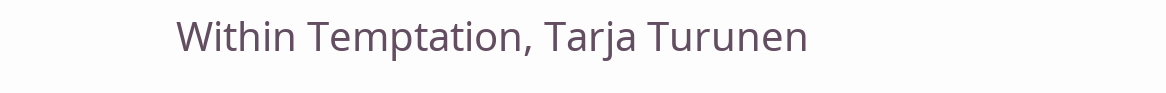Within Temptation, Tarja Turunen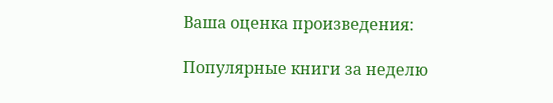Ваша оценка произведения:

Популярные книги за неделю